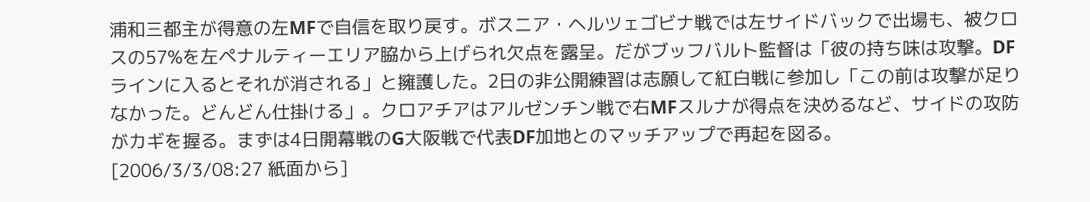浦和三都主が得意の左MFで自信を取り戻す。ボスニア・ヘルツェゴビナ戦では左サイドバックで出場も、被クロスの57%を左ペナルティーエリア脇から上げられ欠点を露呈。だがブッフバルト監督は「彼の持ち味は攻撃。DFラインに入るとそれが消される」と擁護した。2日の非公開練習は志願して紅白戦に参加し「この前は攻撃が足りなかった。どんどん仕掛ける」。クロアチアはアルゼンチン戦で右MFスルナが得点を決めるなど、サイドの攻防がカギを握る。まずは4日開幕戦のG大阪戦で代表DF加地とのマッチアップで再起を図る。
[2006/3/3/08:27 紙面から]